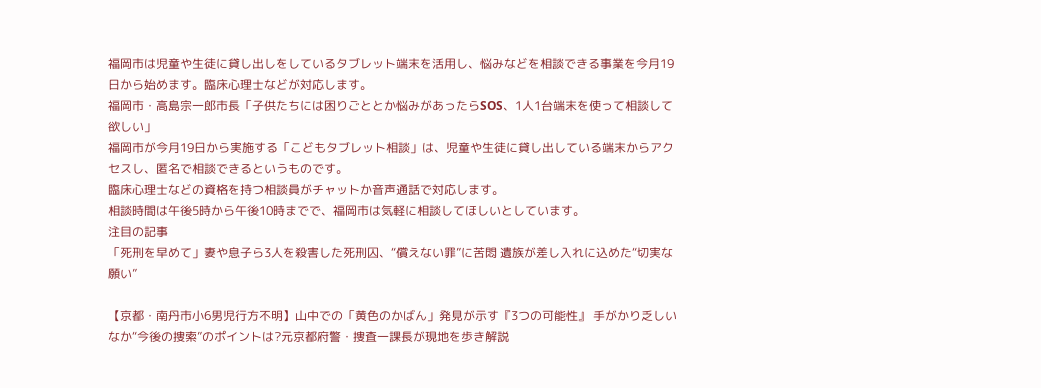福岡市は児童や生徒に貸し出しをしているタブレット端末を活用し、悩みなどを相談できる事業を今月19日から始めます。臨床心理士などが対応します。
福岡市・高島宗一郎市長「子供たちには困りごととか悩みがあったらSOS、1人1台端末を使って相談して欲しい」
福岡市が今月19日から実施する「こどもタブレット相談」は、児童や生徒に貸し出している端末からアクセスし、匿名で相談できるというものです。
臨床心理士などの資格を持つ相談員がチャットか音声通話で対応します。
相談時間は午後5時から午後10時までで、福岡市は気軽に相談してほしいとしています。
注目の記事
「死刑を早めて」妻や息子ら3人を殺害した死刑囚、“償えない罪”に苦悶 遺族が差し入れに込めた“切実な願い”

【京都・南丹市小6男児行方不明】山中での「黄色のかばん」発見が示す『3つの可能性』 手がかり乏しいなか“今後の捜索”のポイントは?元京都府警・捜査一課長が現地を歩き解説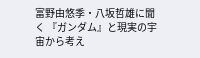富野由悠季・八坂哲雄に聞く 『ガンダム』と現実の宇宙から考え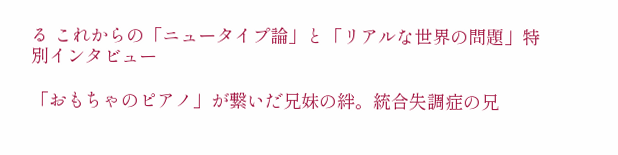る これからの「ニュータイプ論」と「リアルな世界の問題」特別インタビュー

「おもちゃのピアノ」が繋いだ兄妹の絆。統合失調症の兄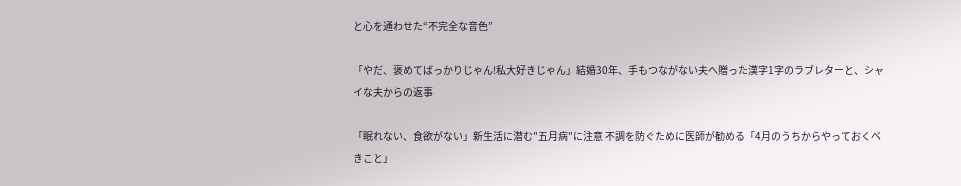と心を通わせた“不完全な音色”

「やだ、褒めてばっかりじゃん!私大好きじゃん」結婚30年、手もつながない夫へ贈った漢字1字のラブレターと、シャイな夫からの返事

「眠れない、食欲がない」新生活に潜む"五月病"に注意 不調を防ぐために医師が勧める「4月のうちからやっておくべきこと」